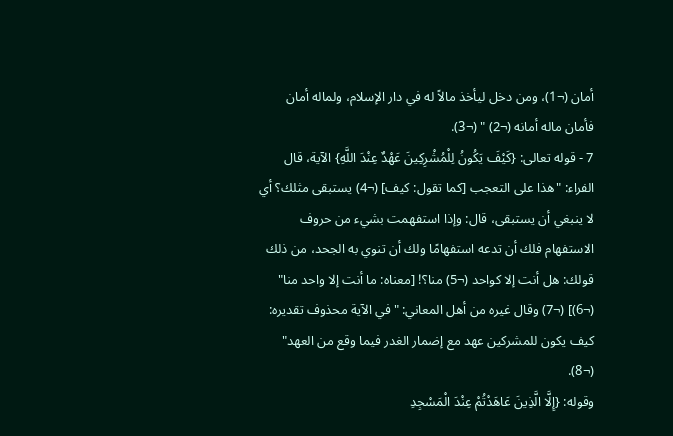أمان (¬1)، ومن دخل ليأخذ مالاً له في دار الإسلام، ولماله أمان فأمان ماله أمانه (¬2) " (¬3).
7 - قوله تعالى: {كَيْفَ يَكُونُ لِلْمُشْرِكِينَ عَهْدٌ عِنْدَ اللَّهِ} الآية، قال الفراء: "هذا على التعجب [كما تقول: كيف] (¬4) يستبقى مثلك؟ أي لا ينبغي أن يستبقى، قال: وإذا استفهمت بشيء من حروف الاستفهام فلك أن تدعه استفهامًا ولك أن تنوي به الجحد، من ذلك قولك: هل أنت إلا كواحد (¬5) منا؟! [معناه: ما أنت إلا واحد منا" (¬6)] (¬7) وقال غيره من أهل المعاني: "في الآية محذوف تقديره: كيف يكون للمشركين عهد مع إضمار الغدر فيما وقع من العهد" (¬8).
وقوله: {إِلَّا الَّذِينَ عَاهَدْتُمْ عِنْدَ الْمَسْجِدِ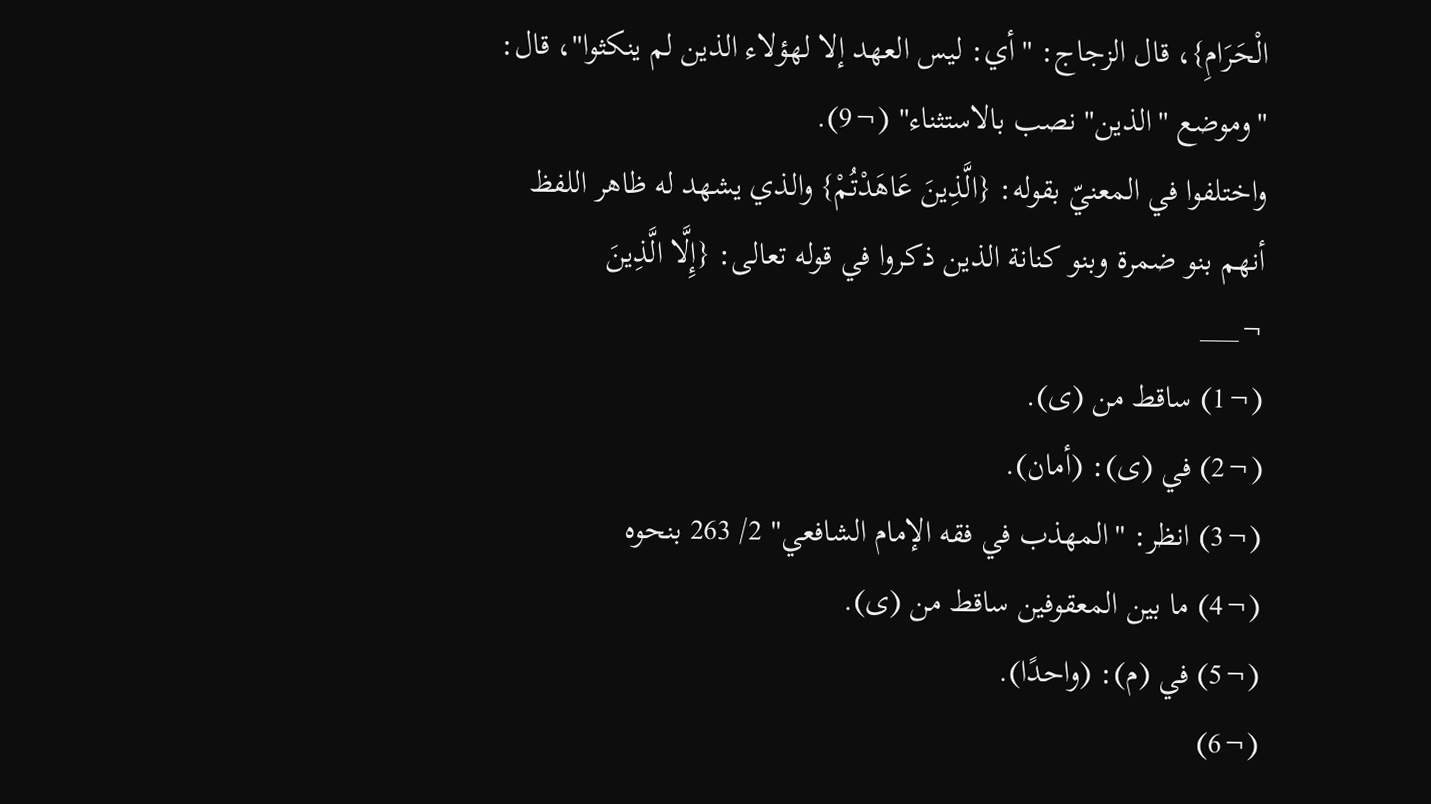الْحَرَامِ}، قال الزجاج: "أي: ليس العهد إلا لهؤلاء الذين لم ينكثوا"، قال: "وموضع "الذين" نصب بالاستثناء" (¬9).
واختلفوا في المعنيّ بقوله: {الَّذِينَ عَاهَدْتُمْ} والذي يشهد له ظاهر اللفظ أنهم بنو ضمرة وبنو كنانة الذين ذكروا في قوله تعالى: {إِلَّا الَّذِينَ
¬___
(¬1) ساقط من (ى).
(¬2) في (ى): (أمان).
(¬3) انظر: "المهذب في فقه الإمام الشافعي" 2/ 263 بنحوه
(¬4) ما بين المعقوفين ساقط من (ى).
(¬5) في (م): (واحدًا).
(¬6)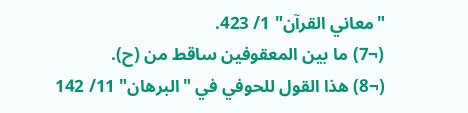"معاني القرآن" 1/ 423.
(¬7) ما بين المعقوفين ساقط من (ح).
(¬8) هذا القول للحوفي في "البرهان" 11/ 142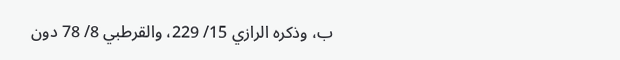ب، وذكره الرازي 15/ 229، والقرطبي 8/ 78 دون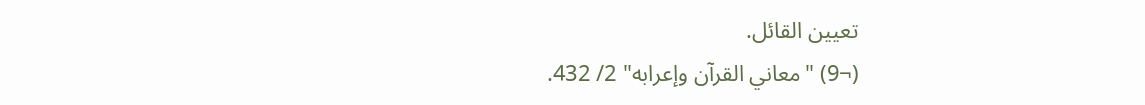تعيين القائل.
(¬9) "معاني القرآن وإعرابه" 2/ 432.